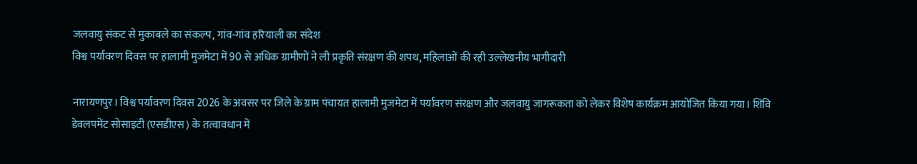जलवायु संकट से मुकाबले का संकल्प, गांव-गांव हरियाली का संदेश
विश्व पर्यावरण दिवस पर हालामी मुजमेटा में 90 से अधिक ग्रामीणों ने ली प्रकृति संरक्षण की शपथ, महिलाओं की रही उल्लेखनीय भागीदारी

नारायणपुर। विश्व पर्यावरण दिवस 2026 के अवसर पर जिले के ग्राम पंचायत हालामी मुजमेटा में पर्यावरण संरक्षण और जलवायु जागरूकता को लेकर विशेष कार्यक्रम आयोजित किया गया। शिवि डेवलपमेंट सोसाइटी (एसडीएस) के तत्वावधान में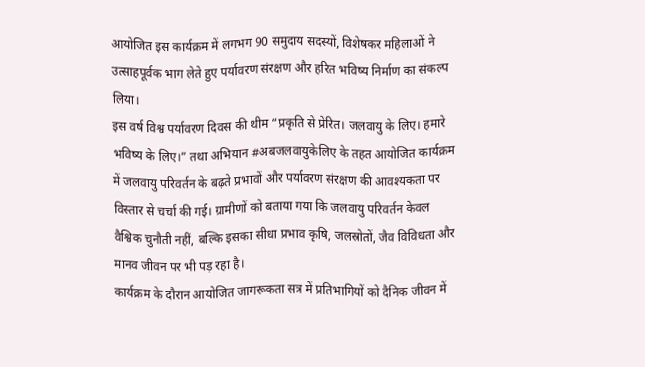आयोजित इस कार्यक्रम में लगभग 90 समुदाय सदस्यों, विशेषकर महिलाओं ने उत्साहपूर्वक भाग लेते हुए पर्यावरण संरक्षण और हरित भविष्य निर्माण का संकल्प लिया।
इस वर्ष विश्व पर्यावरण दिवस की थीम “प्रकृति से प्रेरित। जलवायु के लिए। हमारे भविष्य के लिए।” तथा अभियान #अबजलवायुकेलिए के तहत आयोजित कार्यक्रम में जलवायु परिवर्तन के बढ़ते प्रभावों और पर्यावरण संरक्षण की आवश्यकता पर विस्तार से चर्चा की गई। ग्रामीणों को बताया गया कि जलवायु परिवर्तन केवल वैश्विक चुनौती नहीं, बल्कि इसका सीधा प्रभाव कृषि, जलस्रोतों, जैव विविधता और मानव जीवन पर भी पड़ रहा है।
कार्यक्रम के दौरान आयोजित जागरूकता सत्र में प्रतिभागियों को दैनिक जीवन में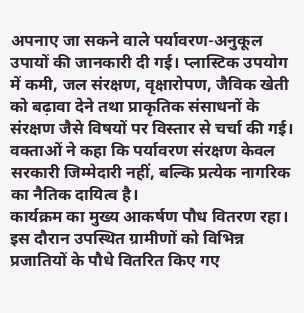अपनाए जा सकने वाले पर्यावरण-अनुकूल उपायों की जानकारी दी गई। प्लास्टिक उपयोग में कमी, जल संरक्षण, वृक्षारोपण, जैविक खेती को बढ़ावा देने तथा प्राकृतिक संसाधनों के संरक्षण जैसे विषयों पर विस्तार से चर्चा की गई। वक्ताओं ने कहा कि पर्यावरण संरक्षण केवल सरकारी जिम्मेदारी नहीं, बल्कि प्रत्येक नागरिक का नैतिक दायित्व है।
कार्यक्रम का मुख्य आकर्षण पौध वितरण रहा। इस दौरान उपस्थित ग्रामीणों को विभिन्न प्रजातियों के पौधे वितरित किए गए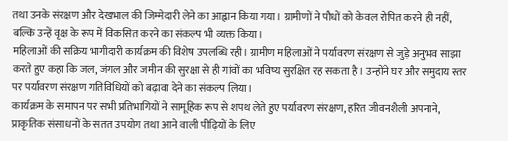तथा उनके संरक्षण और देखभाल की जिम्मेदारी लेने का आह्वान किया गया। ग्रामीणों ने पौधों को केवल रोपित करने ही नहीं, बल्कि उन्हें वृक्ष के रूप में विकसित करने का संकल्प भी व्यक्त किया।
महिलाओं की सक्रिय भागीदारी कार्यक्रम की विशेष उपलब्धि रही। ग्रामीण महिलाओं ने पर्यावरण संरक्षण से जुड़े अनुभव साझा करते हुए कहा कि जल, जंगल और जमीन की सुरक्षा से ही गांवों का भविष्य सुरक्षित रह सकता है। उन्होंने घर और समुदाय स्तर पर पर्यावरण संरक्षण गतिविधियों को बढ़ावा देने का संकल्प लिया।
कार्यक्रम के समापन पर सभी प्रतिभागियों ने सामूहिक रूप से शपथ लेते हुए पर्यावरण संरक्षण, हरित जीवनशैली अपनाने, प्राकृतिक संसाधनों के सतत उपयोग तथा आने वाली पीढ़ियों के लिए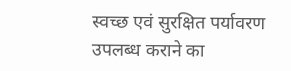स्वच्छ एवं सुरक्षित पर्यावरण उपलब्ध कराने का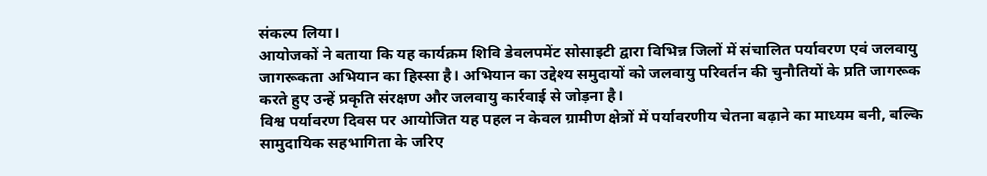संकल्प लिया।
आयोजकों ने बताया कि यह कार्यक्रम शिवि डेवलपमेंट सोसाइटी द्वारा विभिन्न जिलों में संचालित पर्यावरण एवं जलवायु जागरूकता अभियान का हिस्सा है। अभियान का उद्देश्य समुदायों को जलवायु परिवर्तन की चुनौतियों के प्रति जागरूक करते हुए उन्हें प्रकृति संरक्षण और जलवायु कार्रवाई से जोड़ना है।
विश्व पर्यावरण दिवस पर आयोजित यह पहल न केवल ग्रामीण क्षेत्रों में पर्यावरणीय चेतना बढ़ाने का माध्यम बनी, बल्कि सामुदायिक सहभागिता के जरिए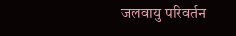जलवायु परिवर्तन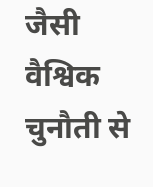जैसी वैश्विक चुनौती से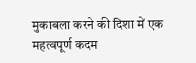मुकाबला करने की दिशा में एक महत्वपूर्ण कदम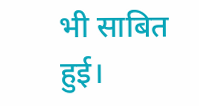भी साबित हुई।